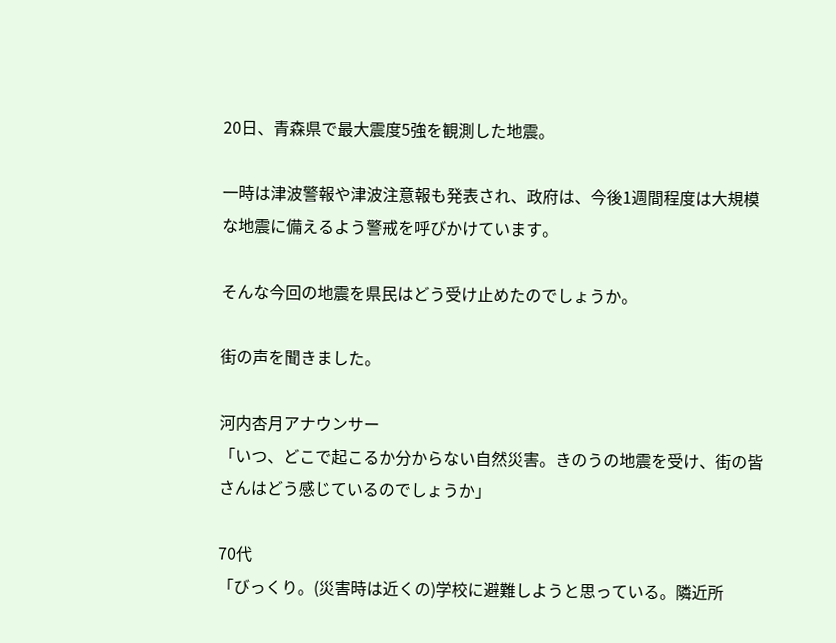20日、青森県で最大震度5強を観測した地震。

一時は津波警報や津波注意報も発表され、政府は、今後1週間程度は大規模な地震に備えるよう警戒を呼びかけています。

そんな今回の地震を県民はどう受け止めたのでしょうか。

街の声を聞きました。

河内杏月アナウンサー
「いつ、どこで起こるか分からない自然災害。きのうの地震を受け、街の皆さんはどう感じているのでしょうか」

70代
「びっくり。(災害時は近くの)学校に避難しようと思っている。隣近所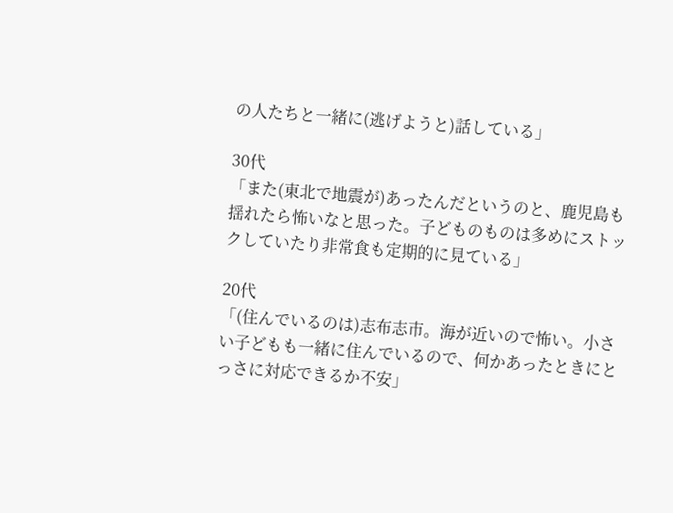の人たちと一緒に(逃げようと)話している」

30代
「また(東北で地震が)あったんだというのと、鹿児島も揺れたら怖いなと思った。子どものものは多めにストックしていたり非常食も定期的に見ている」

20代
「(住んでいるのは)志布志市。海が近いので怖い。小さい子どもも一緒に住んでいるので、何かあったときにとっさに対応できるか不安」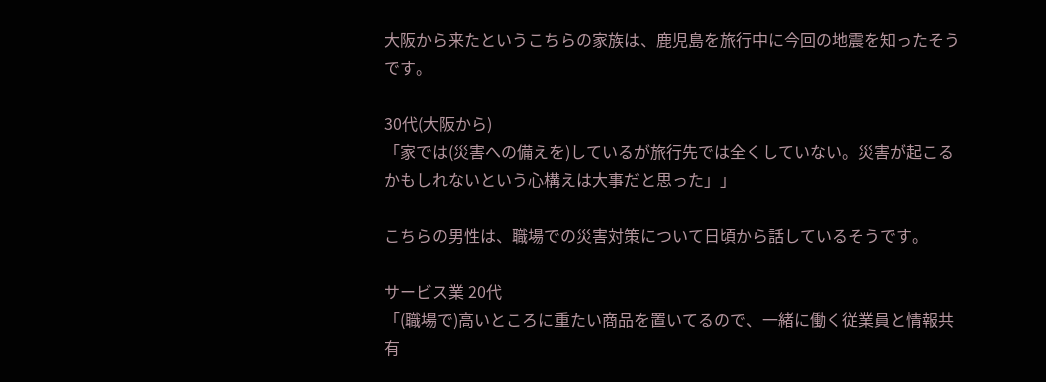大阪から来たというこちらの家族は、鹿児島を旅行中に今回の地震を知ったそうです。

30代(大阪から)
「家では(災害への備えを)しているが旅行先では全くしていない。災害が起こるかもしれないという心構えは大事だと思った」」

こちらの男性は、職場での災害対策について日頃から話しているそうです。

サービス業 20代
「(職場で)高いところに重たい商品を置いてるので、一緒に働く従業員と情報共有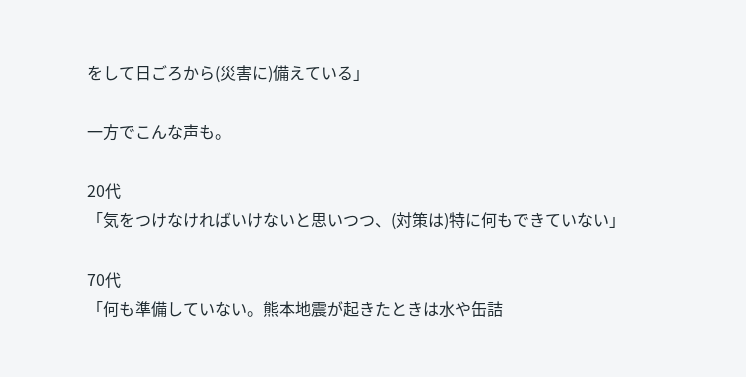をして日ごろから(災害に)備えている」

一方でこんな声も。

20代
「気をつけなければいけないと思いつつ、(対策は)特に何もできていない」

70代
「何も準備していない。熊本地震が起きたときは水や缶詰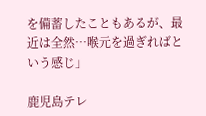を備蓄したこともあるが、最近は全然…喉元を過ぎればという感じ」

鹿児島テレ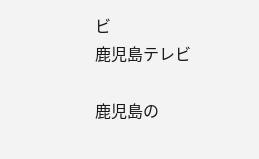ビ
鹿児島テレビ

鹿児島の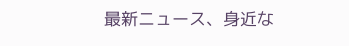最新ニュース、身近な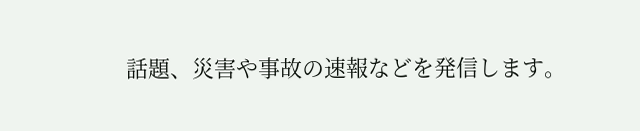話題、災害や事故の速報などを発信します。